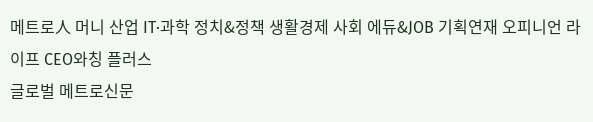메트로人 머니 산업 IT·과학 정치&정책 생활경제 사회 에듀&JOB 기획연재 오피니언 라이프 CEO와칭 플러스
글로벌 메트로신문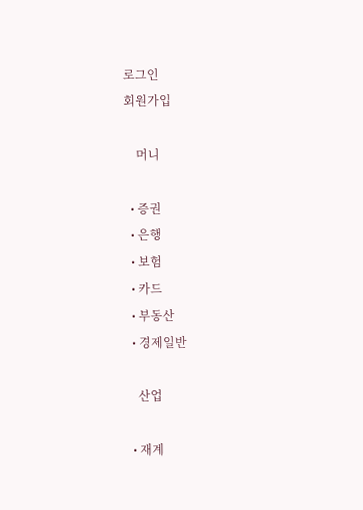로그인
회원가입

    머니

  • 증권
  • 은행
  • 보험
  • 카드
  • 부동산
  • 경제일반

    산업

  • 재계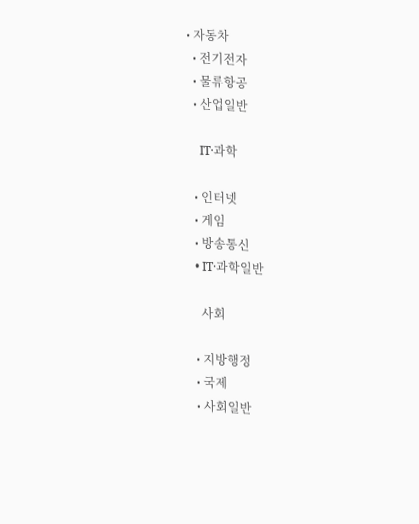• 자동차
  • 전기전자
  • 물류항공
  • 산업일반

    IT·과학

  • 인터넷
  • 게임
  • 방송통신
  • IT·과학일반

    사회

  • 지방행정
  • 국제
  • 사회일반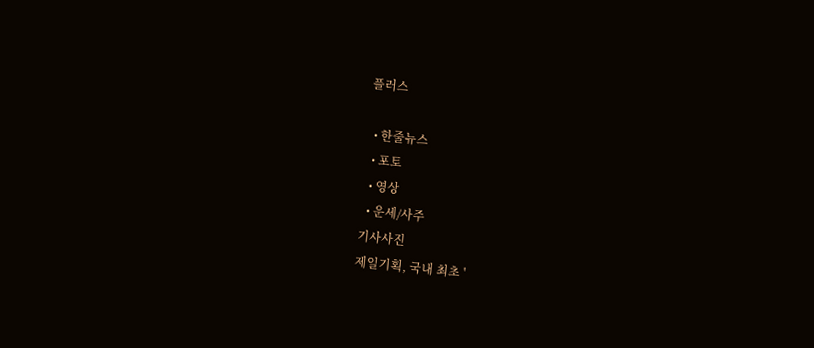플러스

  • 한줄뉴스
  • 포토
  • 영상
  • 운세/사주
기사사진
제일기획, 국내 최초 '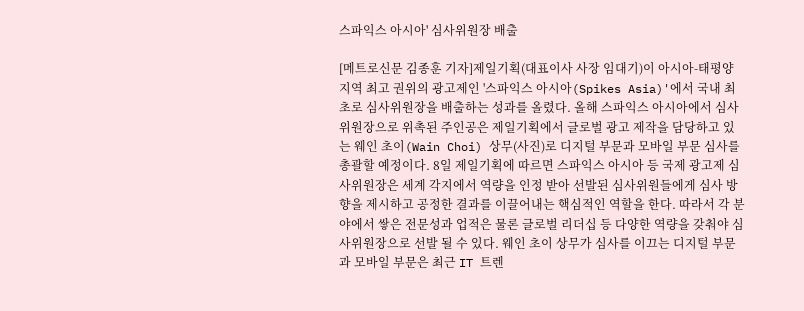스파익스 아시아' 심사위원장 배출

[메트로신문 김종훈 기자]제일기획(대표이사 사장 임대기)이 아시아-태평양 지역 최고 권위의 광고제인 '스파익스 아시아(Spikes Asia)'에서 국내 최초로 심사위원장을 배출하는 성과를 올렸다. 올해 스파익스 아시아에서 심사위원장으로 위촉된 주인공은 제일기획에서 글로벌 광고 제작을 담당하고 있는 웨인 초이(Wain Choi) 상무(사진)로 디지털 부문과 모바일 부문 심사를 총괄할 예정이다. 8일 제일기획에 따르면 스파익스 아시아 등 국제 광고제 심사위원장은 세계 각지에서 역량을 인정 받아 선발된 심사위원들에게 심사 방향을 제시하고 공정한 결과를 이끌어내는 핵심적인 역할을 한다. 따라서 각 분야에서 쌓은 전문성과 업적은 물론 글로벌 리더십 등 다양한 역량을 갖춰야 심사위원장으로 선발 될 수 있다. 웨인 초이 상무가 심사를 이끄는 디지털 부문과 모바일 부문은 최근 IT 트렌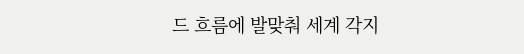드 흐름에 발맞춰 세계 각지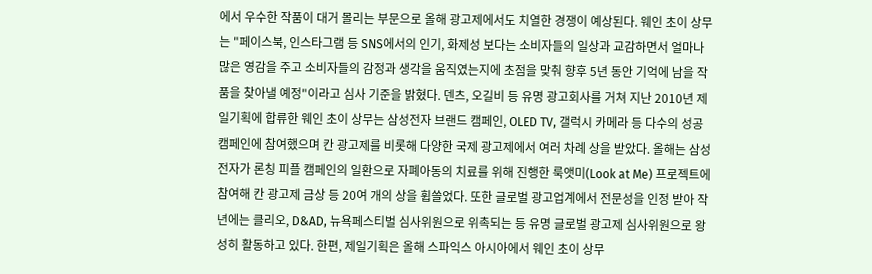에서 우수한 작품이 대거 몰리는 부문으로 올해 광고제에서도 치열한 경쟁이 예상된다. 웨인 초이 상무는 "페이스북, 인스타그램 등 SNS에서의 인기, 화제성 보다는 소비자들의 일상과 교감하면서 얼마나 많은 영감을 주고 소비자들의 감정과 생각을 움직였는지에 초점을 맞춰 향후 5년 동안 기억에 남을 작품을 찾아낼 예정"이라고 심사 기준을 밝혔다. 덴츠, 오길비 등 유명 광고회사를 거쳐 지난 2010년 제일기획에 합류한 웨인 초이 상무는 삼성전자 브랜드 캠페인, OLED TV, 갤럭시 카메라 등 다수의 성공 캠페인에 참여했으며 칸 광고제를 비롯해 다양한 국제 광고제에서 여러 차례 상을 받았다. 올해는 삼성전자가 론칭 피플 캠페인의 일환으로 자폐아동의 치료를 위해 진행한 룩앳미(Look at Me) 프로젝트에 참여해 칸 광고제 금상 등 20여 개의 상을 휩쓸었다. 또한 글로벌 광고업계에서 전문성을 인정 받아 작년에는 클리오, D&AD, 뉴욕페스티벌 심사위원으로 위촉되는 등 유명 글로벌 광고제 심사위원으로 왕성히 활동하고 있다. 한편, 제일기획은 올해 스파익스 아시아에서 웨인 초이 상무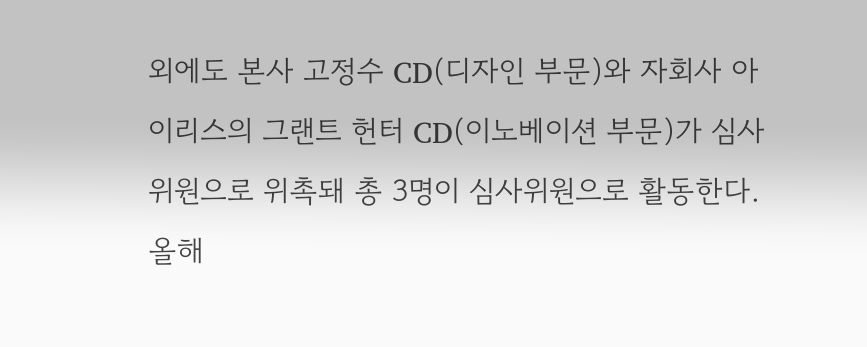외에도 본사 고정수 CD(디자인 부문)와 자회사 아이리스의 그랜트 헌터 CD(이노베이션 부문)가 심사위원으로 위촉돼 총 3명이 심사위원으로 활동한다. 올해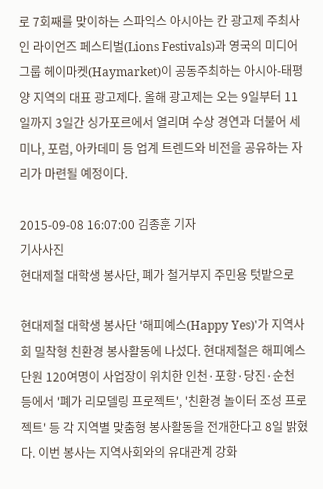로 7회째를 맞이하는 스파익스 아시아는 칸 광고제 주최사인 라이언즈 페스티벌(Lions Festivals)과 영국의 미디어 그룹 헤이마켓(Haymarket)이 공동주최하는 아시아-태평양 지역의 대표 광고제다. 올해 광고제는 오는 9일부터 11일까지 3일간 싱가포르에서 열리며 수상 경연과 더불어 세미나, 포럼, 아카데미 등 업계 트렌드와 비전을 공유하는 자리가 마련될 예정이다.

2015-09-08 16:07:00 김종훈 기자
기사사진
현대제철 대학생 봉사단, 폐가 철거부지 주민용 텃밭으로

현대제철 대학생 봉사단 '해피예스(Happy Yes)'가 지역사회 밀착형 친환경 봉사활동에 나섰다. 현대제철은 해피예스 단원 120여명이 사업장이 위치한 인천·포항·당진·순천 등에서 '폐가 리모델링 프로젝트', '친환경 놀이터 조성 프로젝트' 등 각 지역별 맞춤형 봉사활동을 전개한다고 8일 밝혔다. 이번 봉사는 지역사회와의 유대관계 강화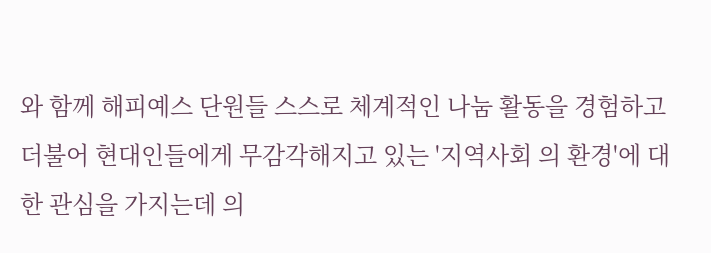와 함께 해피예스 단원들 스스로 체계적인 나눔 활동을 경험하고 더불어 현대인들에게 무감각해지고 있는 '지역사회 의 환경'에 대한 관심을 가지는데 의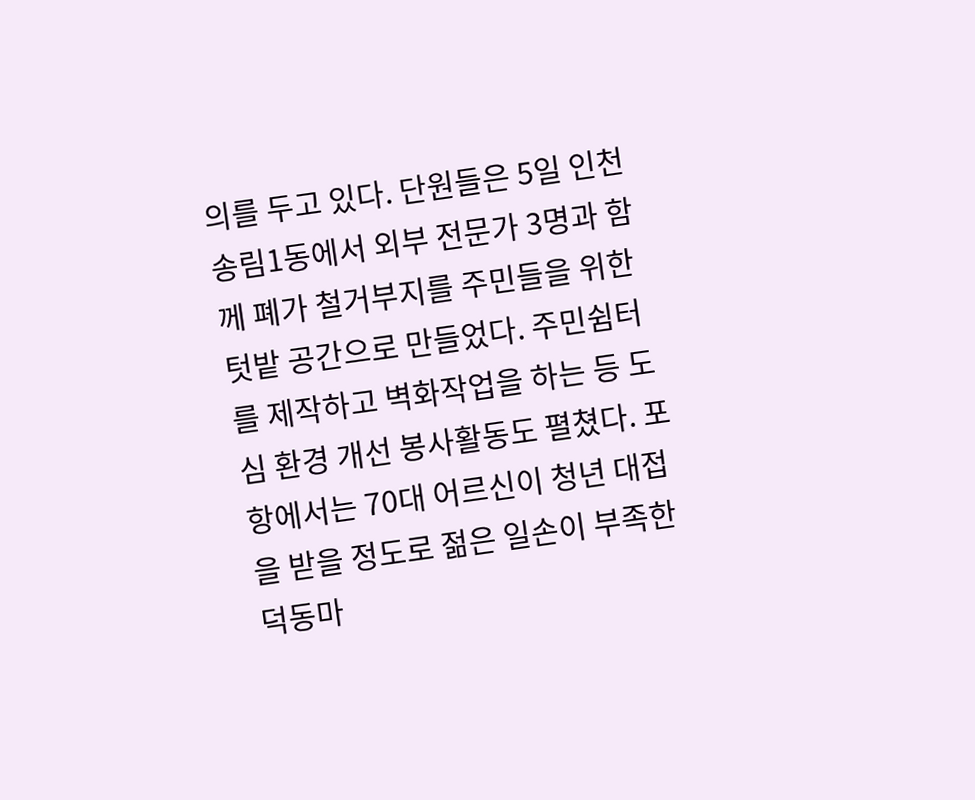의를 두고 있다. 단원들은 5일 인천 송림1동에서 외부 전문가 3명과 함께 폐가 철거부지를 주민들을 위한 텃밭 공간으로 만들었다. 주민쉼터를 제작하고 벽화작업을 하는 등 도심 환경 개선 봉사활동도 펼쳤다. 포항에서는 70대 어르신이 청년 대접을 받을 정도로 젊은 일손이 부족한 덕동마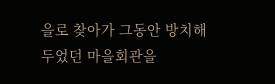을로 찾아가 그동안 방치해두었던 마을회관을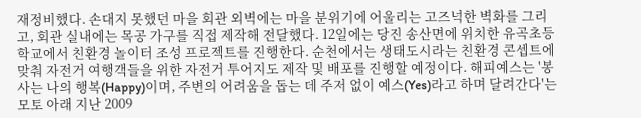재정비했다. 손대지 못했던 마을 회관 외벽에는 마을 분위기에 어울리는 고즈넉한 벽화를 그리고, 회관 실내에는 목공 가구를 직접 제작해 전달했다. 12일에는 당진 송산면에 위치한 유곡초등학교에서 친환경 놀이터 조성 프로젝트를 진행한다. 순천에서는 생태도시라는 친환경 콘셉트에 맞춰 자전거 여행객들을 위한 자전거 투어지도 제작 및 배포를 진행할 예정이다. 해피예스는 '봉사는 나의 행복(Happy)이며, 주변의 어려움을 돕는 데 주저 없이 예스(Yes)라고 하며 달려간다'는 모토 아래 지난 2009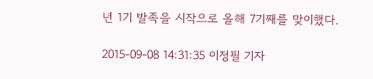년 1기 발족을 시작으로 올해 7기째를 맞이했다.

2015-09-08 14:31:35 이정필 기자